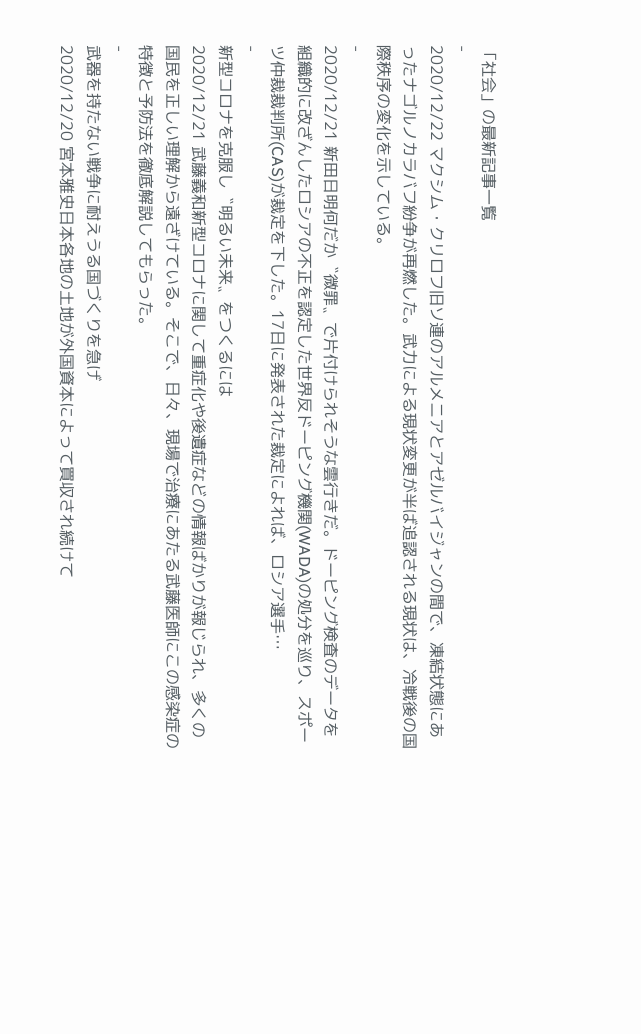「社会」の最新記事一覧
-
2020/12/22 マクシム・クリロフ旧ソ連のアルメニアとアゼルバイジャンの間で、凍結状態にあったナゴルノカラバフ紛争が再燃した。武力による現状変更が半ば追認される現状は、冷戦後の国際秩序の変化を示している。
-
2020/12/21 新田日明何だか〝微罪〟で片付けられそうな雲行きだ。ドーピング検査のデータを組織的に改ざんしたロシアの不正を認定した世界反ドーピング機関(WADA)の処分を巡り、スポーツ仲裁裁判所(CAS)が裁定を下した。17日に発表された裁定によれば、ロシア選手…
-
新型コロナを克服し〝明るい未来〟をつくるには
2020/12/21 武藤義和新型コロナに関して重症化や後遺症などの情報ばかりが報じられ、多くの国民を正しい理解から遠ざけている。そこで、日々、現場で治療にあたる武藤医師にこの感染症の特徴と予防法を徹底解説してもらった。
-
武器を持たない戦争に耐えうる国づくりを急げ
2020/12/20 宮本雅史日本各地の土地が外国資本によって買収され続けて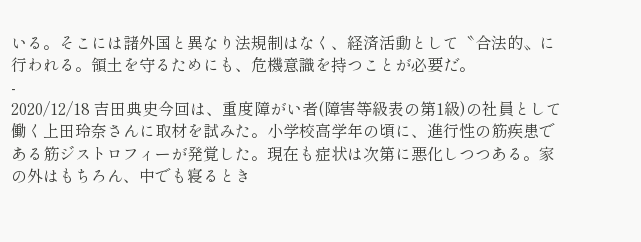いる。そこには諸外国と異なり法規制はなく、経済活動として〝合法的〟に行われる。領土を守るためにも、危機意識を持つことが必要だ。
-
2020/12/18 吉田典史今回は、重度障がい者(障害等級表の第1級)の社員として働く上田玲奈さんに取材を試みた。小学校高学年の頃に、進行性の筋疾患である筋ジストロフィーが発覚した。現在も症状は次第に悪化しつつある。家の外はもちろん、中でも寝るとき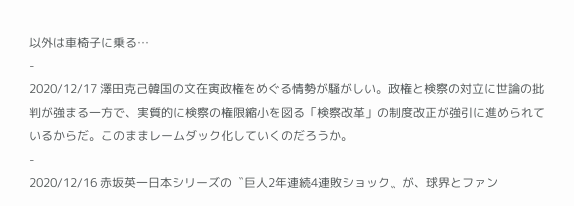以外は車椅子に乗る…
-
2020/12/17 澤田克己韓国の文在寅政権をめぐる情勢が騒がしい。政権と検察の対立に世論の批判が強まる一方で、実質的に検察の権限縮小を図る「検察改革」の制度改正が強引に進められているからだ。このままレームダック化していくのだろうか。
-
2020/12/16 赤坂英一日本シリーズの〝巨人2年連続4連敗ショック〟が、球界とファン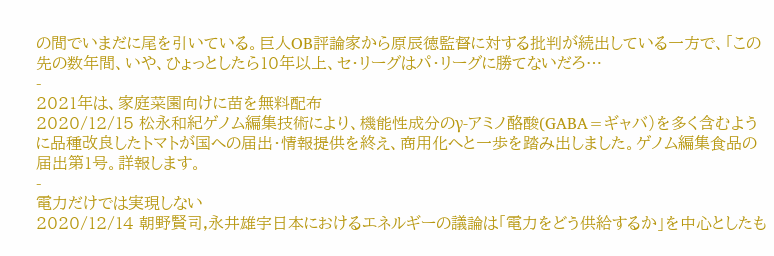の間でいまだに尾を引いている。巨人OB評論家から原辰徳監督に対する批判が続出している一方で、「この先の数年間、いや、ひょっとしたら10年以上、セ・リーグはパ・リーグに勝てないだろ…
-
2021年は、家庭菜園向けに苗を無料配布
2020/12/15 松永和紀ゲノム編集技術により、機能性成分のγ-アミノ酪酸(GABA=ギャバ)を多く含むように品種改良したトマトが国への届出・情報提供を終え、商用化へと一歩を踏み出しました。ゲノム編集食品の届出第1号。詳報します。
-
電力だけでは実現しない
2020/12/14 朝野賢司,永井雄宇日本におけるエネルギーの議論は「電力をどう供給するか」を中心としたも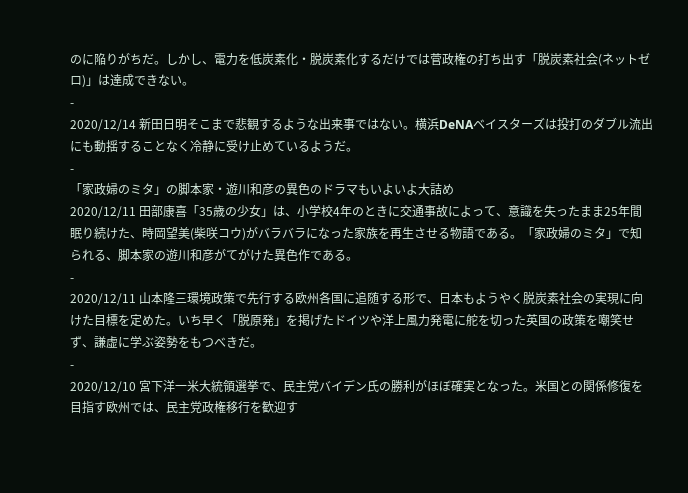のに陥りがちだ。しかし、電力を低炭素化・脱炭素化するだけでは菅政権の打ち出す「脱炭素社会(ネットゼロ)」は達成できない。
-
2020/12/14 新田日明そこまで悲観するような出来事ではない。横浜DeNAベイスターズは投打のダブル流出にも動揺することなく冷静に受け止めているようだ。
-
「家政婦のミタ」の脚本家・遊川和彦の異色のドラマもいよいよ大詰め
2020/12/11 田部康喜「35歳の少女」は、小学校4年のときに交通事故によって、意識を失ったまま25年間眠り続けた、時岡望美(柴咲コウ)がバラバラになった家族を再生させる物語である。「家政婦のミタ」で知られる、脚本家の遊川和彦がてがけた異色作である。
-
2020/12/11 山本隆三環境政策で先行する欧州各国に追随する形で、日本もようやく脱炭素社会の実現に向けた目標を定めた。いち早く「脱原発」を掲げたドイツや洋上風力発電に舵を切った英国の政策を嘲笑せず、謙虚に学ぶ姿勢をもつべきだ。
-
2020/12/10 宮下洋一米大統領選挙で、民主党バイデン氏の勝利がほぼ確実となった。米国との関係修復を目指す欧州では、民主党政権移行を歓迎す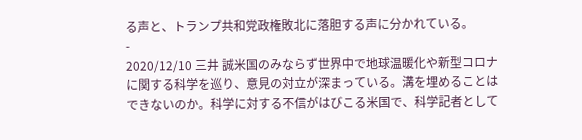る声と、トランプ共和党政権敗北に落胆する声に分かれている。
-
2020/12/10 三井 誠米国のみならず世界中で地球温暖化や新型コロナに関する科学を巡り、意見の対立が深まっている。溝を埋めることはできないのか。科学に対する不信がはびこる米国で、科学記者として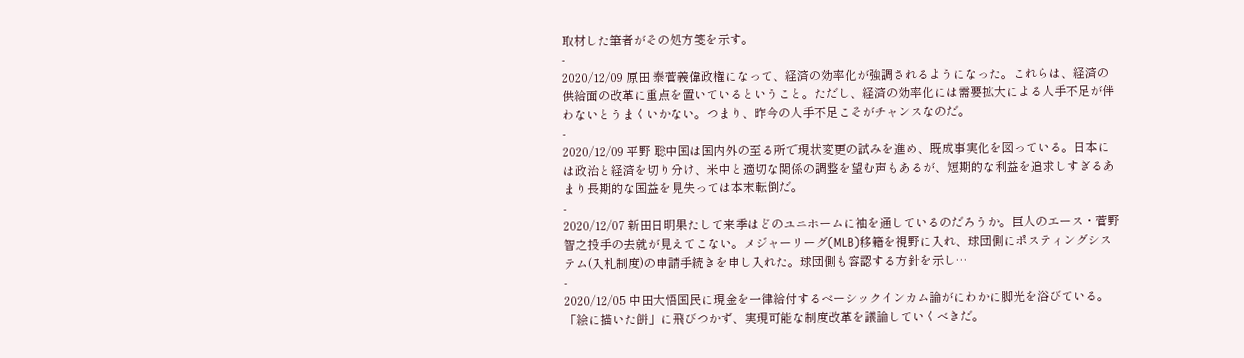取材した筆者がその処方箋を示す。
-
2020/12/09 原田 泰菅義偉政権になって、経済の効率化が強調されるようになった。これらは、経済の供給面の改革に重点を置いているということ。ただし、経済の効率化には需要拡大による人手不足が伴わないとうまくいかない。つまり、昨今の人手不足こそがチャンスなのだ。
-
2020/12/09 平野 聡中国は国内外の至る所で現状変更の試みを進め、既成事実化を図っている。日本には政治と経済を切り分け、米中と適切な関係の調整を望む声もあるが、短期的な利益を追求しすぎるあまり長期的な国益を見失っては本末転倒だ。
-
2020/12/07 新田日明果たして来季はどのユニホームに袖を通しているのだろうか。巨人のエース・菅野智之投手の去就が見えてこない。メジャーリーグ(MLB)移籍を視野に入れ、球団側にポスティングシステム(入札制度)の申請手続きを申し入れた。球団側も容認する方針を示し…
-
2020/12/05 中田大悟国民に現金を一律給付するベーシックインカム論がにわかに脚光を浴びている。「絵に描いた餅」に飛びつかず、実現可能な制度改革を議論していくべきだ。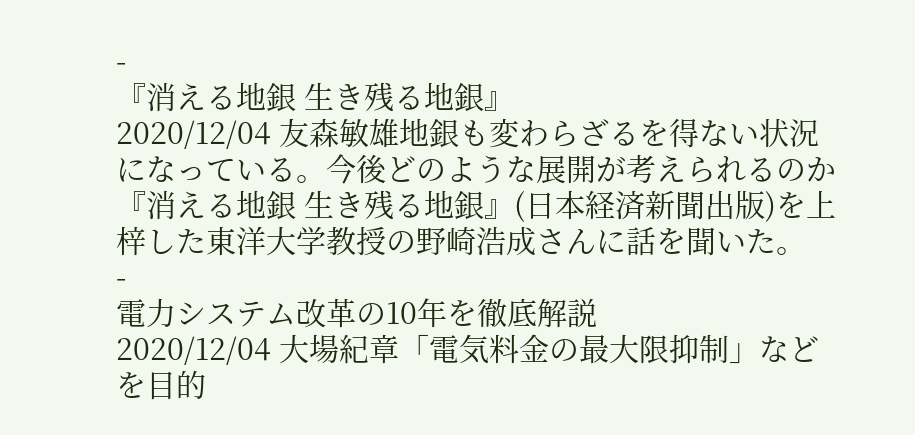-
『消える地銀 生き残る地銀』
2020/12/04 友森敏雄地銀も変わらざるを得ない状況になっている。今後どのような展開が考えられるのか『消える地銀 生き残る地銀』(日本経済新聞出版)を上梓した東洋大学教授の野崎浩成さんに話を聞いた。
-
電力システム改革の10年を徹底解説
2020/12/04 大場紀章「電気料金の最大限抑制」などを目的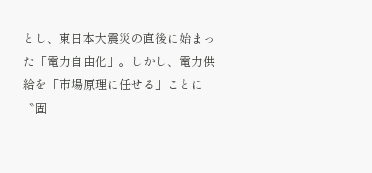とし、東日本大震災の直後に始まった「電力自由化」。しかし、電力供給を「市場原理に任せる」ことに〝固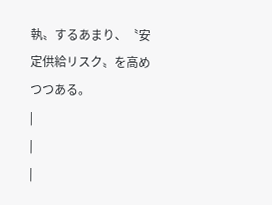執〟するあまり、〝安定供給リスク〟を高めつつある。
|
|
|